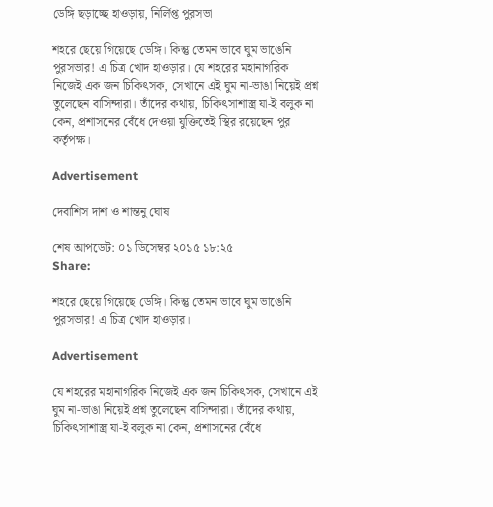ডেঙ্গি ছড়াচ্ছে হাওড়ায়, নির্লিপ্ত পুরসভা

শহরে ছেয়ে গিয়েছে ডেঙ্গি। কিন্তু তেমন ভাবে ঘুম ভাঙেনি পুরসভার! এ চিত্র খোদ হাওড়ার। যে শহরের মহানাগরিক নিজেই এক জন চিকিৎসক, সেখানে এই ঘুম না-ভাঙা নিয়েই প্রশ্ন তুলেছেন বাসিন্দারা। তাঁদের কথায়, চিকিৎসাশাস্ত্র যা-ই বলুক না কেন, প্রশাসনের বেঁধে দেওয়া যুক্তিতেই স্থির রয়েছেন পুর কর্তৃপক্ষ।

Advertisement

দেবাশিস দাশ ও শান্তনু ঘোষ

শেষ আপডেট: ০১ ডিসেম্বর ২০১৫ ১৮:২৫
Share:

শহরে ছেয়ে গিয়েছে ডেঙ্গি। কিন্তু তেমন ভাবে ঘুম ভাঙেনি পুরসভার! এ চিত্র খোদ হাওড়ার।

Advertisement

যে শহরের মহানাগরিক নিজেই এক জন চিকিৎসক, সেখানে এই ঘুম না-ভাঙা নিয়েই প্রশ্ন তুলেছেন বাসিন্দারা। তাঁদের কথায়, চিকিৎসাশাস্ত্র যা-ই বলুক না কেন, প্রশাসনের বেঁধে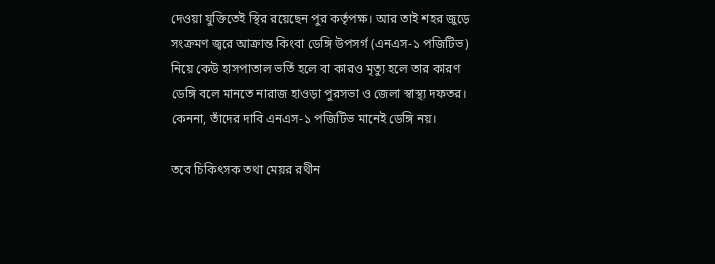দেওয়া যুক্তিতেই স্থির রয়েছেন পুর কর্তৃপক্ষ। আর তাই শহর জুড়ে সংক্রমণ জ্বরে আক্রান্ত কিংবা ডেঙ্গি উপসর্গ (এনএস-১ পজিটিভ) নিয়ে কেউ হাসপাতাল ভর্তি হলে বা কারও মৃত্যু হলে তার কারণ ডেঙ্গি বলে মানতে নারাজ হাওড়া পুরসভা ও জেলা স্বাস্থ্য দফতর। কেননা, তাঁদের দাবি এনএস-১ পজিটিভ মানেই ডেঙ্গি নয়।

তবে চিকিৎসক তথা মেয়র রথীন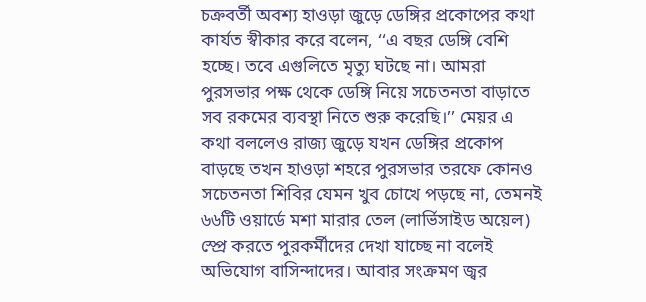চক্রবর্তী অবশ্য হাওড়া জুড়ে ডেঙ্গির প্রকোপের কথা কার্যত স্বীকার করে বলেন, ‘‘এ বছর ডেঙ্গি বেশি হচ্ছে। তবে এগুলিতে মৃত্যু ঘটছে না। আমরা পুরসভার পক্ষ থেকে ডেঙ্গি নিয়ে সচেতনতা বাড়াতে সব রকমের ব্যবস্থা নিতে শুরু করেছি।’’ মেয়র এ কথা বললেও রাজ্য জুড়ে যখন ডেঙ্গির প্রকোপ বাড়ছে তখন হাওড়া শহরে পুরসভার তরফে কোনও সচেতনতা শিবির যেমন খুব চোখে পড়ছে না, তেমনই ৬৬টি ওয়ার্ডে মশা মারার তেল (লার্ভিসাইড অয়েল) স্প্রে করতে পুরকর্মীদের দেখা যাচ্ছে না বলেই অভিযোগ বাসিন্দাদের। আবার সংক্রমণ জ্বর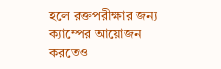হলে রক্তপরীক্ষার জন্য ক্যাম্পের আয়োজন করতেও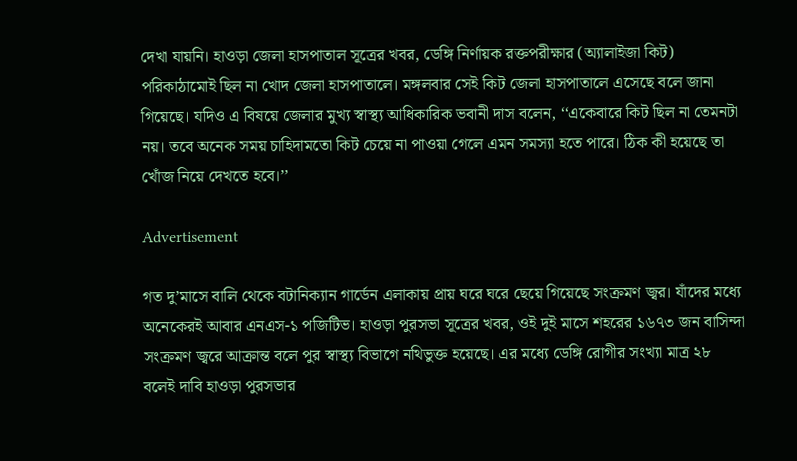দেখা যায়নি। হাওড়া জেলা হাসপাতাল সূত্রের খবর, ডেঙ্গি নির্ণায়ক রক্তপরীক্ষার (অ্যালাইজা কিট) পরিকাঠামোই ছিল না খোদ জেলা হাসপাতালে। মঙ্গলবার সেই কিট জেলা হাসপাতালে এসেছে বলে জানা গিয়েছে। যদিও এ বিষয়ে জেলার মুখ্য স্বাস্থ্য আধিকারিক ভবানী দাস বলেন, ‘‘একেবারে কিট ছিল না তেমনটা নয়। তবে অনেক সময় চাহিদামতো কিট চেয়ে না পাওয়া গেলে এমন সমস্যা হতে পারে। ঠিক কী হয়েছে তা খোঁজ নিয়ে দেখতে হবে।’’

Advertisement

গত দু’মাসে বালি থেকে বটানিক্যান গার্ডেন এলাকায় প্রায় ঘরে ঘরে ছেয়ে গিয়েছে সংক্রমণ জ্বর। যাঁদের মধ্যে অনেকেরই আবার এনএস-১ পজিটিভ। হাওড়া পুরসভা সূত্রের খবর, ওই দুই মাসে শহরের ১৬৭৩ জন বাসিন্দা সংক্রমণ জ্বরে আক্রান্ত বলে পুর স্বাস্থ্য বিভাগে নথিভুক্ত হয়েছে। এর মধ্যে ডেঙ্গি রোগীর সংখ্যা মাত্র ২৮ বলেই দাবি হাওড়া পুরসভার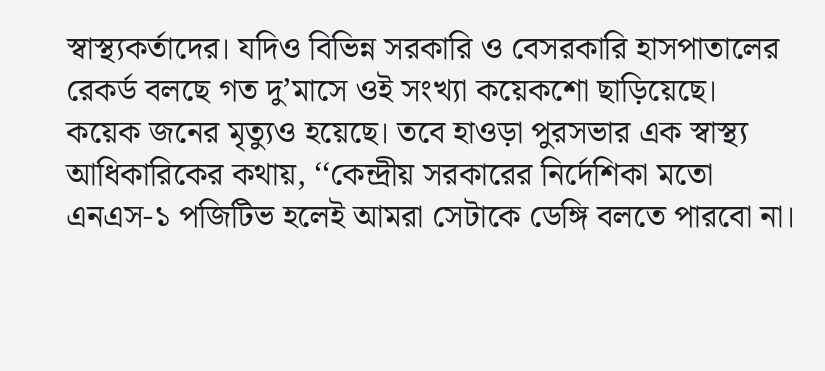স্বাস্থ্যকর্তাদের। যদিও বিভিন্ন সরকারি ও বেসরকারি হাসপাতালের রেকর্ড বলছে গত দু’মাসে ওই সংখ্যা কয়েকশো ছাড়িয়েছে। কয়েক জনের মৃত্যুও হয়েছে। তবে হাওড়া পুরসভার এক স্বাস্থ্য আধিকারিকের কথায়, ‘‘কেন্দ্রীয় সরকারের নির্দেশিকা মতো এনএস-১ পজিটিভ হলেই আমরা সেটাকে ডেঙ্গি বলতে পারবো না।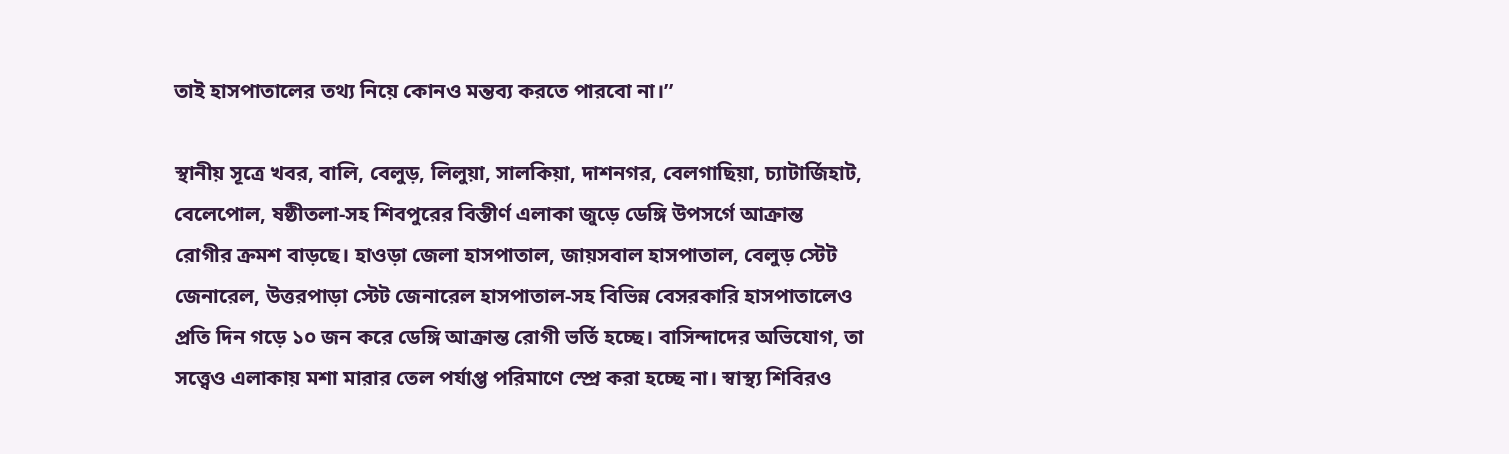তাই হাসপাতালের তথ্য নিয়ে কোনও মন্তব্য করতে পারবো না।’’

স্থানীয় সূত্রে খবর, বালি, বেলুড়, লিলুয়া, সালকিয়া, দাশনগর, বেলগাছিয়া, চ্যাটার্জিহাট, বেলেপোল, ষষ্ঠীতলা-সহ শিবপুরের বিস্তীর্ণ এলাকা জুড়ে ডেঙ্গি উপসর্গে আক্রান্ত রোগীর ক্রমশ বাড়ছে। হাওড়া জেলা হাসপাতাল, জায়সবাল হাসপাতাল, বেলুড় স্টেট জেনারেল, উত্তরপাড়া স্টেট জেনারেল হাসপাতাল-সহ বিভিন্ন বেসরকারি হাসপাতালেও প্রতি দিন গড়ে ১০ জন করে ডেঙ্গি আক্রান্ত রোগী ভর্তি হচ্ছে। বাসিন্দাদের অভিযোগ, তা সত্ত্বেও এলাকায় মশা মারার তেল পর্যাপ্ত পরিমাণে স্প্রে করা হচ্ছে না। স্বাস্থ্য শিবিরও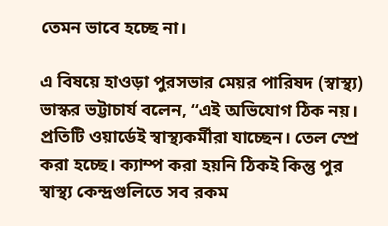তেমন ভাবে হচ্ছে না।

এ বিষয়ে হাওড়া পুরসভার মেয়র পারিষদ (স্বাস্থ্য) ভাস্কর ভট্টাচার্য বলেন, ‘‘এই অভিযোগ ঠিক নয়। প্রতিটি ওয়ার্ডেই স্বাস্থ্যকর্মীরা যাচ্ছেন। তেল স্প্রে করা হচ্ছে। ক্যাম্প করা হয়নি ঠিকই কিন্তু পুর স্বাস্থ্য কেন্দ্রগুলিতে সব রকম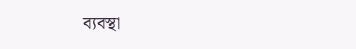ব্যবস্থা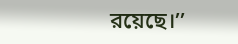রয়েছে।’’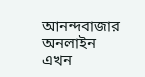আনন্দবাজার অনলাইন এখন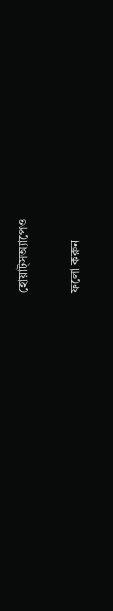হোয়াট্‌সঅ্যাপেও

ফলো করুন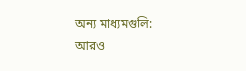অন্য মাধ্যমগুলি:
আরও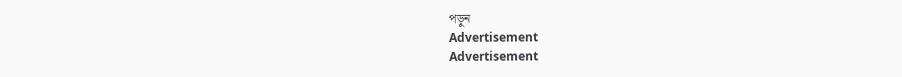পড়ুন
Advertisement
Advertisement